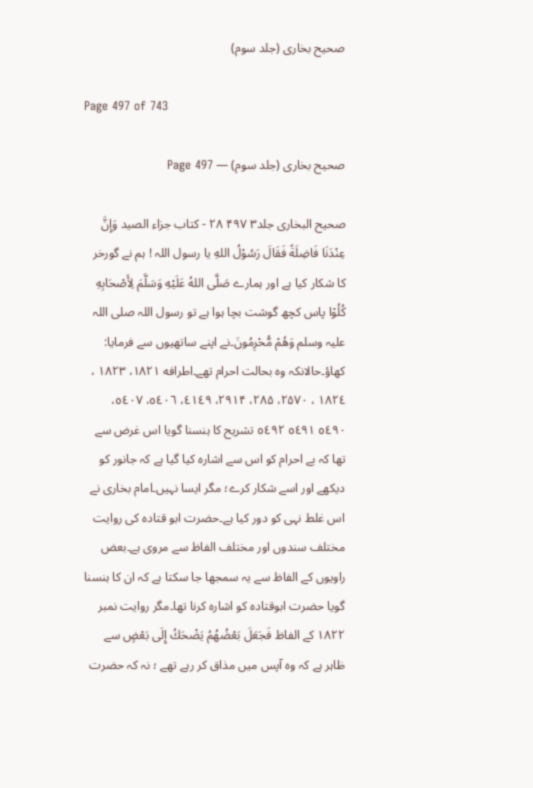صحیح بخاری (جلد سوم)

Page 497 of 743

صحیح بخاری (جلد سوم) — Page 497

صحيح البخاری جلد۳ ۴۹۷ ۲۸ - كتاب جزاء الصيد وَإِنَّ عِنْدَنَا فَاضِلَةً فَقَالَ رَسُوْلُ اللهِ یا رسول اللہ ! ہم نے گورخر کا شکار کیا ہے اور ہمارے صَلَّى اللهُ عَلَيْهِ وَسَلَّمَ لِأَصْحَابِهِ كُلُوْا پاس کچھ گوشت بچا ہوا ہے تو رسول اللہ صلی اللہ علیہ وسلم وَهُمْ مُّحْرِمُونَ۔نے اپنے ساتھیوں سے فرمایا: کھاؤ۔حالانکہ وہ بحالت احرام تھے۔اطرافه ۱۸۲۱، ۱۸۲۳ ، ۱۸۲٤ ، ۲۵۷۰، ۲۸۵، ۲۹۱۴، ٤١٤۹، ٥٤٠٦، ٥٤٠٧، ٥٤٩٠ ٥٤٩١ ٥٤٩٢ تشریح کا ہنسنا گویا اس غرض سے تھا کہ بے احرام کو اس سے اشارہ کیا گیا ہے کہ جانور کو دیکھے اور اسے شکار کرے؛ مگر ایسا نہیں۔امام بخاری نے اس غلط نہی کو دور کیا ہے۔حضرت ابو قتادہ کی روایت مختلف سندوں اور مختلف الفاظ سے مروی ہے۔بعض راویوں کے الفاظ سے یہ سمجھا جا سکتا ہے کہ ان کا ہنسنا گویا حضرت ابوقتادہ کو اشارہ کرنا تھا۔مگر روایت نمبر ۱۸۲۲ کے الفاظ فَجَعَلَ بَعْضُهُمُ يَضْحَكُ إِلَى بَعْضٍ سے ظاہر ہے کہ وہ آپس میں مذاق کر رہے تھے ؛ نہ کہ حضرت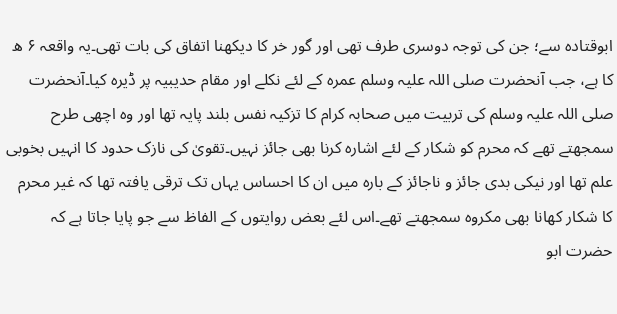ابوقتادہ سے؛ جن کی توجہ دوسری طرف تھی اور گور خر کا دیکھنا اتفاق کی بات تھی۔یہ واقعہ ۶ ھ کا ہے، جب آنحضرت صلی اللہ علیہ وسلم عمرہ کے لئے نکلے اور مقام حدیبیہ پر ڈیرہ کیا۔آنحضرت صلی اللہ علیہ وسلم کی تربیت میں صحابہ کرام کا تزکیہ نفس بلند پایہ تھا اور وہ اچھی طرح سمجھتے تھے کہ محرم کو شکار کے لئے اشارہ کرنا بھی جائز نہیں۔تقویٰ کی نازک حدود کا انہیں بخوبی علم تھا اور نیکی بدی جائز و ناجائز کے بارہ میں ان کا احساس یہاں تک ترقی یافتہ تھا کہ غیر محرم کا شکار کھانا بھی مکروہ سمجھتے تھے۔اس لئے بعض روایتوں کے الفاظ سے جو پایا جاتا ہے کہ حضرت ابو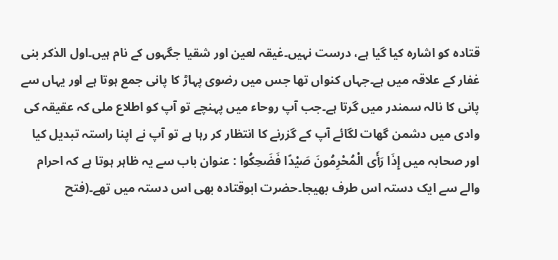قتادہ کو اشارہ کیا گیا ہے، درست نہیں۔غیقہ لعین اور شقیا جگہوں کے نام ہیں۔اول الذکر بنی غفار کے علاقہ میں ہے۔جہاں کنواں تھا جس میں رضوی پہاڑ کا پانی جمع ہوتا ہے اور یہاں سے پانی کا نالہ سمندر میں گرتا ہے۔جب آپ روحاء میں پہنچے تو آپ کو اطلاع ملی کہ عقیقہ کی وادی میں دشمن گھات لگائے آپ کے گزرنے کا انتظار کر رہا ہے تو آپ نے اپنا راستہ تبدیل کیا اور صحابہ میں إِذَا رَأَى الْمُحْرِمُونَ صَيْدًا فَضَحِكُوا : عنوان باب سے یہ ظاہر ہوتا ہے کہ احرام والے سے ایک دستہ اس طرف بھیجا۔حضرت ابوقتادہ بھی اس دستہ میں تھے۔(فتح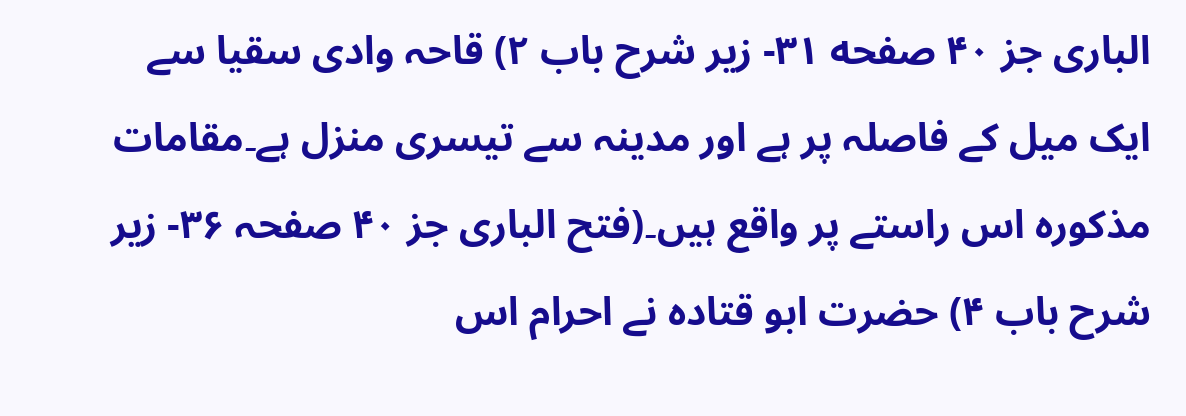الباری جز ۴۰ صفحه ۳۱- زیر شرح باب ۲) قاحہ وادی سقیا سے ایک میل کے فاصلہ پر ہے اور مدینہ سے تیسری منزل ہے۔مقامات مذکورہ اس راستے پر واقع ہیں۔(فتح الباری جز ۴۰ صفحہ ۳۶- زیر شرح باب ۴) حضرت ابو قتادہ نے احرام اس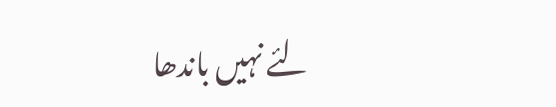لئے نہیں باندھا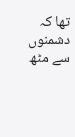تھا کہ دشمنوں سے مٹھ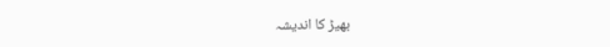بھیڑ کا اندیشہ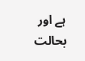ہے اور بحالت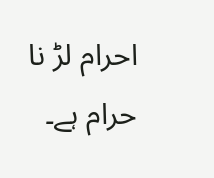احرام لڑ نا حرام ہے۔